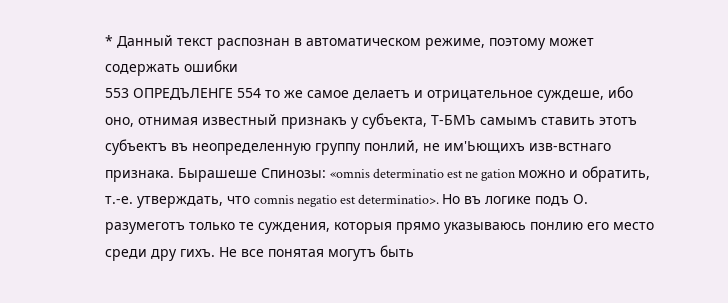* Данный текст распознан в автоматическом режиме, поэтому может содержать ошибки
553 ОПРЕДЪЛЕНГЕ 554 то же самое делаетъ и отрицательное суждеше, ибо оно, отнимая известный признакъ у субъекта, Т-БМЪ самымъ ставить этотъ субъектъ въ неопределенную группу понлий, не им'Ьющихъ изв-встнаго признака. Бырашеше Спинозы: «omnis determinatio est ne gation можно и обратить, т.-е. утверждать, что comnis negatio est determinatio>. Но въ логике подъ О. разумеготъ только те суждения, которыя прямо указываюсь понлию его место среди дру гихъ. Не все понятая могутъ быть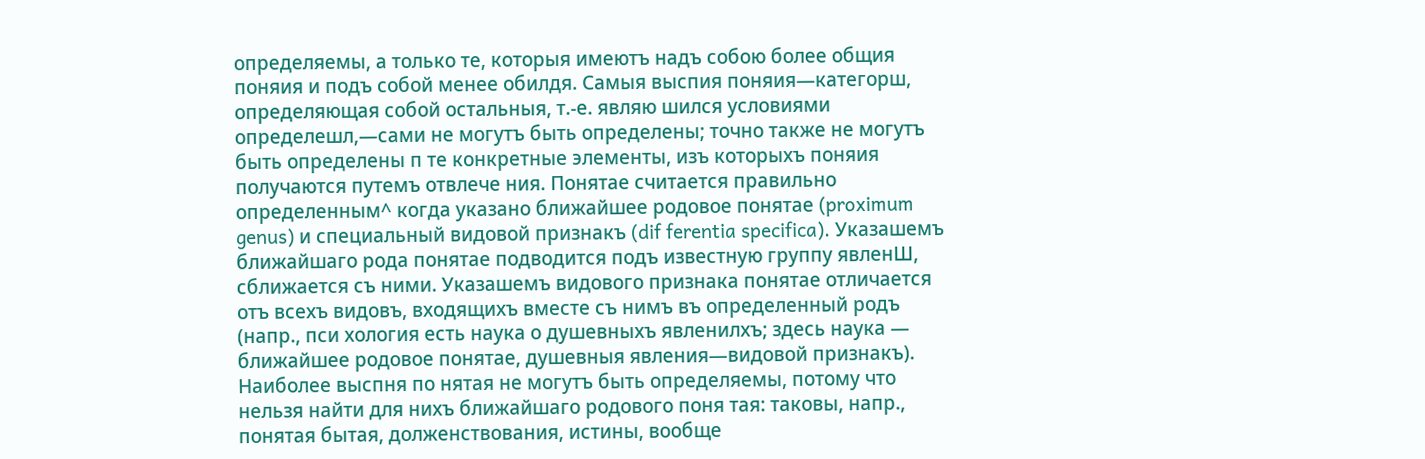определяемы, а только те, которыя имеютъ надъ собою более общия поняия и подъ собой менее обилдя. Самыя выспия поняия—категорш, определяющая собой остальныя, т.-е. являю шился условиями определешл,—сами не могутъ быть определены; точно также не могутъ быть определены п те конкретные элементы, изъ которыхъ поняия получаются путемъ отвлече ния. Понятае считается правильно определенным^ когда указано ближайшее родовое понятае (proximum genus) и специальный видовой признакъ (dif ferentia specifica). Указашемъ ближайшаго рода понятае подводится подъ известную группу явленШ, сближается съ ними. Указашемъ видового признака понятае отличается отъ всехъ видовъ, входящихъ вместе съ нимъ въ определенный родъ (напр., пси хология есть наука о душевныхъ явленилхъ; здесь наука — ближайшее родовое понятае, душевныя явления—видовой признакъ). Наиболее выспня по нятая не могутъ быть определяемы, потому что нельзя найти для нихъ ближайшаго родового поня тая: таковы, напр., понятая бытая, долженствования, истины, вообще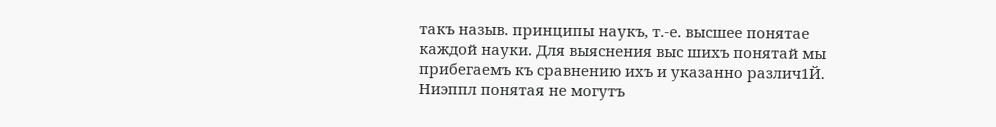такъ назыв. принципы наукъ, т.-е. высшее понятае каждой науки. Для выяснения выс шихъ понятай мы прибегаемъ къ сравнению ихъ и указанно различ1Й. Ниэппл понятая не могутъ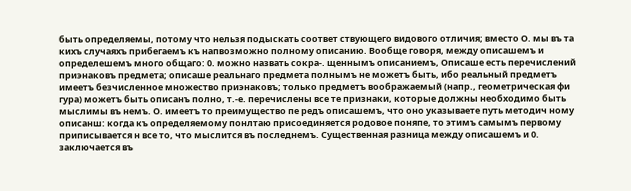быть определяемы, потому что нельзя подыскать соответ ствующего видового отличия; вместо О. мы въ та кихъ случаяхъ прибегаемъ къ напвозможно полному описанию. Вообще говоря, между описашемъ и определешемъ много общаго: 0. можно назвать сокра-. щеннымъ описаниемъ, Описаше есть перечислений приэнаковъ предмета; описаше реальнаго предмета полнымъ не можетъ быть, ибо реальный предметъ имеетъ безчисленное множество приэнаковъ; только предметъ воображаемый (напр., геометрическая фи гура) можетъ быть описанъ полно, т.-е. перечислены все те признаки, которые должны необходимо быть мыслимы въ немъ. О. имеетъ то преимущество пе редъ описашемъ, что оно указываете путь методич ному описанш: когда къ определяемому понлтаю присоединяется родовое поняпе, то этимъ самымъ первому приписывается н все то, что мыслится въ последнемъ. Существенная разница между описашемъ и 0. заключается въ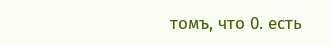томъ, что 0. есть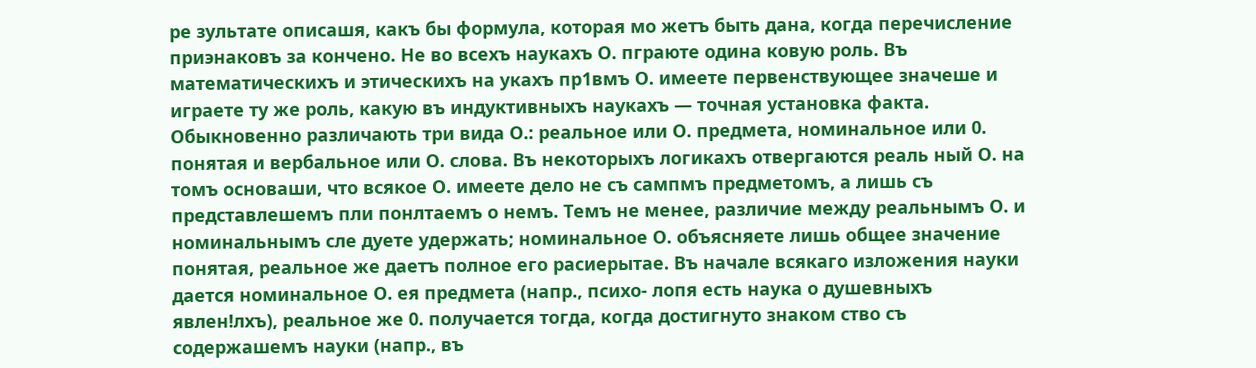ре зультате описашя, какъ бы формула, которая мо жетъ быть дана, когда перечисление приэнаковъ за кончено. Не во всехъ наукахъ О. пграюте одина ковую роль. Въ математическихъ и этическихъ на укахъ пр1вмъ О. имеете первенствующее значеше и играете ту же роль, какую въ индуктивныхъ наукахъ — точная установка факта. Обыкновенно различають три вида О.: реальное или О. предмета, номинальное или 0. понятая и вербальное или О. слова. Въ некоторыхъ логикахъ отвергаются реаль ный О. на томъ основаши, что всякое О. имеете дело не съ сампмъ предметомъ, а лишь съ представлешемъ пли понлтаемъ о немъ. Темъ не менее, различие между реальнымъ О. и номинальнымъ сле дуете удержать; номинальное О. объясняете лишь общее значение понятая, реальное же даетъ полное его расиерытае. Въ начале всякаго изложения науки дается номинальное О. ея предмета (напр., психо- лопя есть наука о душевныхъ явлен!лхъ), реальное же 0. получается тогда, когда достигнуто знаком ство съ содержашемъ науки (напр., въ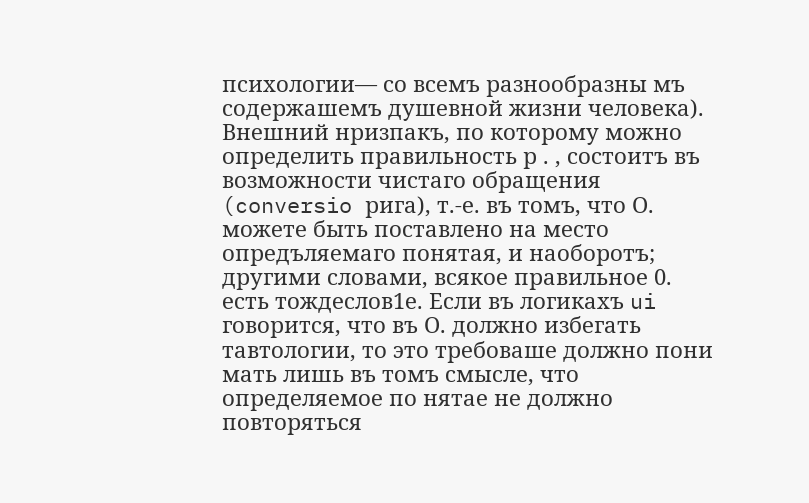психологии— со всемъ разнообразны мъ содержашемъ душевной жизни человека). Внешний нризпакъ, по которому можно определить правильность р . , состоитъ въ возможности чистаго обращения (conversio рига), т.-е. въ томъ, что О. можете быть поставлено на место опредъляемаго понятая, и наоборотъ; другими словами, всякое правильное 0. есть тождеслов1е. Если въ логикахъ ui говорится, что въ О. должно избегать тавтологии, то это требоваше должно пони мать лишь въ томъ смысле, что определяемое по нятае не должно повторяться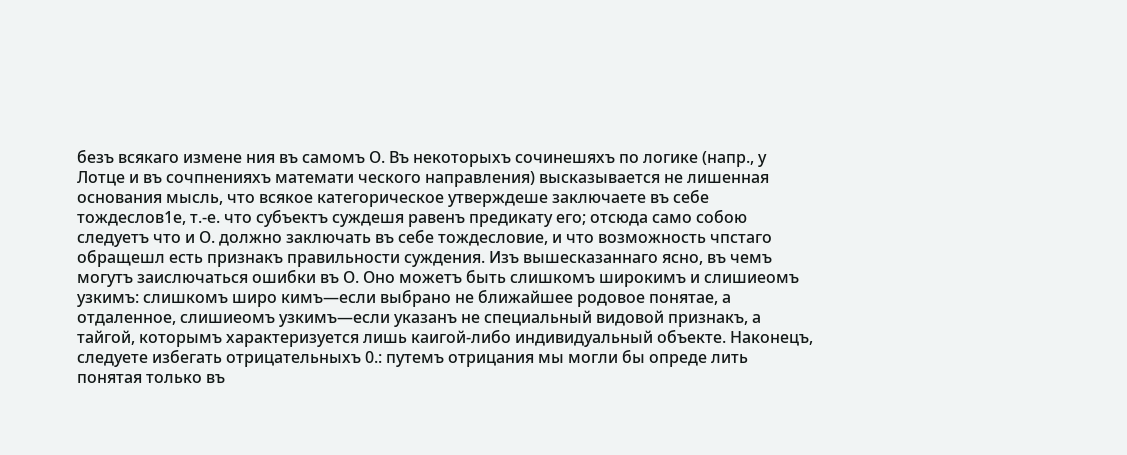безъ всякаго измене ния въ самомъ О. Въ некоторыхъ сочинешяхъ по логике (напр., у Лотце и въ сочпненияхъ математи ческого направления) высказывается не лишенная основания мысль, что всякое категорическое утверждеше заключаете въ себе тождеслов1е, т.-е. что субъектъ суждешя равенъ предикату его; отсюда само собою следуетъ что и О. должно заключать въ себе тождесловие, и что возможность чпстаго обращешл есть признакъ правильности суждения. Изъ вышесказаннаго ясно, въ чемъ могутъ заислючаться ошибки въ О. Оно можетъ быть слишкомъ широкимъ и слишиеомъ узкимъ: слишкомъ широ кимъ—если выбрано не ближайшее родовое понятае, а отдаленное, слишиеомъ узкимъ—если указанъ не специальный видовой признакъ, а тайгой, которымъ характеризуется лишь каигой-либо индивидуальный объекте. Наконецъ, следуете избегать отрицательныхъ 0.: путемъ отрицания мы могли бы опреде лить понятая только въ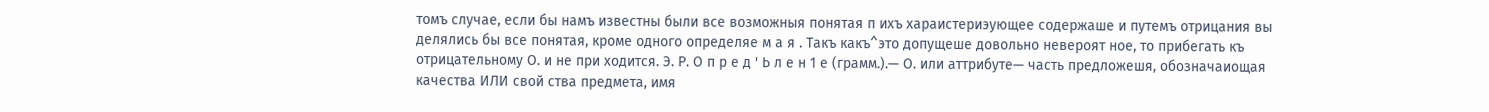томъ случае, если бы намъ известны были все возможныя понятая п ихъ хараистериэующее содержаше и путемъ отрицания вы делялись бы все понятая, кроме одного определяе м а я . Такъ какъ^это допущеше довольно невероят ное, то прибегать къ отрицательному О. и не при ходится. Э. Р. О п р е д ' Ь л е н 1 е (грамм.).— О. или аттрибуте— часть предложешя, обозначаиощая качества ИЛИ свой ства предмета, имя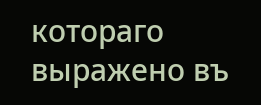котораго выражено въ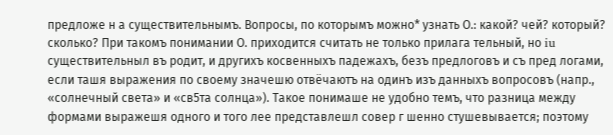предложе н а существительнымъ. Вопросы, по которымъ можно* узнать О.: какой? чей? который? сколько? При такомъ понимании О. приходится считать не только прилага тельный, но iu существительныл въ родит, и другихъ косвенныхъ падежахъ, безъ предлоговъ и съ пред логами, если ташя выражения по своему значешю отвёчаютъ на одинъ изъ данныхъ вопросовъ (напр., «солнечный света» и «св5та солнца»). Такое понимаше не удобно темъ, что разница между формами выражешя одного и того лее представлешл совер г шенно стушевывается; поэтому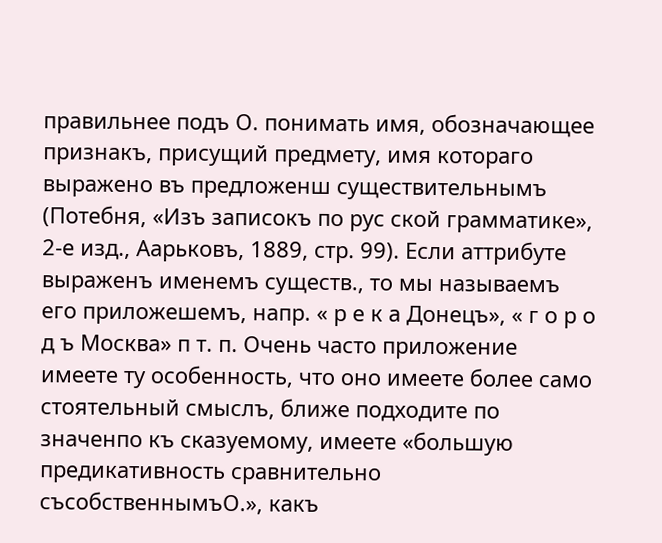правильнее подъ О. понимать имя, обозначающее признакъ, присущий предмету, имя котораго выражено въ предложенш существительнымъ (Потебня, «Изъ записокъ по рус ской грамматике», 2-е изд., Аарьковъ, 1889, стр. 99). Если аттрибуте выраженъ именемъ существ., то мы называемъ его приложешемъ, напр. « р е к а Донецъ», « г о р о д ъ Москва» п т. п. Очень часто приложение имеете ту особенность, что оно имеете более само стоятельный смыслъ, ближе подходите по значенпо къ сказуемому, имеете «большую предикативность сравнительно съсобственнымъО.», какъ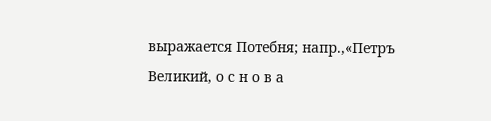выражается Потебня; напр.,«Петръ Великий, о с н о в а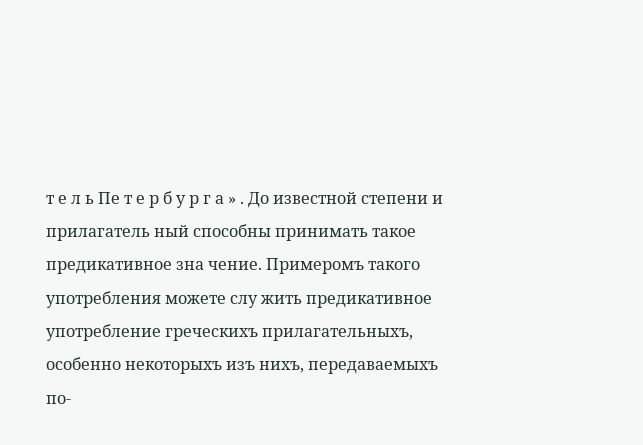т е л ь Пе т е р б у р г а » . До известной степени и прилагатель ный способны принимать такое предикативное зна чение. Примеромъ такого употребления можете слу жить предикативное употребление греческихъ прилагательныхъ, особенно некоторыхъ изъ нихъ, передаваемыхъ по-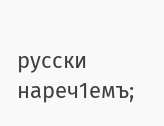русски нареч1емъ;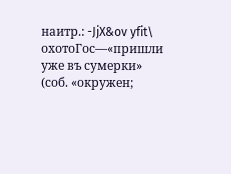наитр.: -JjX&ov yfit\ охотоГос—«пришли уже въ сумерки» (соб. «окружен;